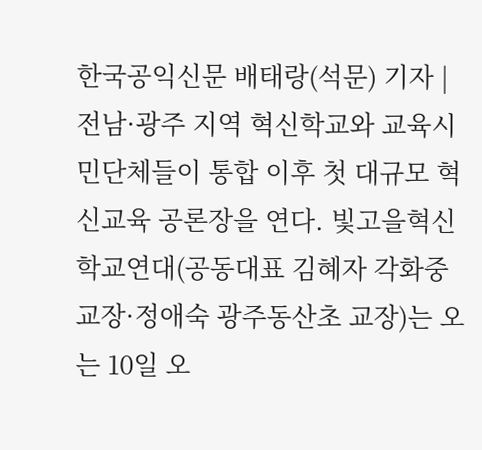한국공익신문 배태랑(석문) 기자 | 전남·광주 지역 혁신학교와 교육시민단체들이 통합 이후 첫 대규모 혁신교육 공론장을 연다. 빛고을혁신학교연대(공동대표 김혜자 각화중 교장·정애숙 광주동산초 교장)는 오는 10일 오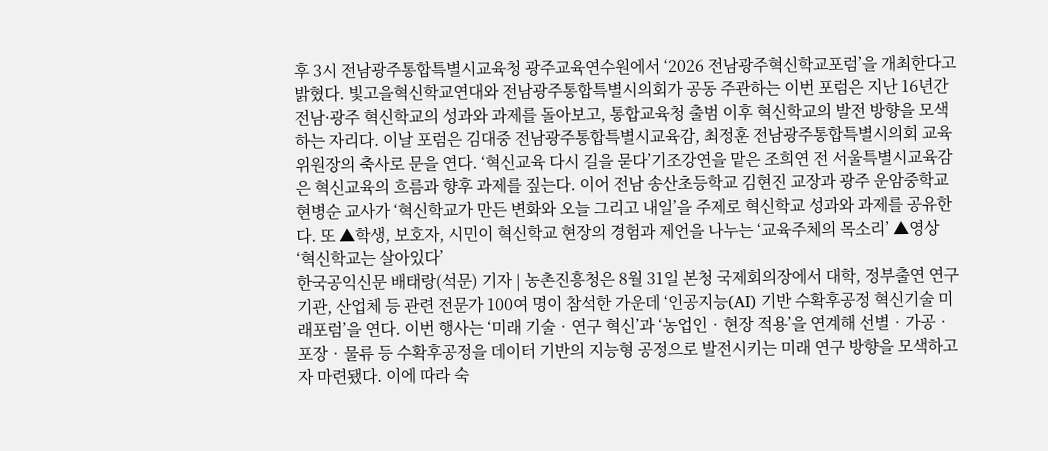후 3시 전남광주통합특별시교육청 광주교육연수원에서 ‘2026 전남광주혁신학교포럼’을 개최한다고 밝혔다. 빛고을혁신학교연대와 전남광주통합특별시의회가 공동 주관하는 이번 포럼은 지난 16년간 전남·광주 혁신학교의 성과와 과제를 돌아보고, 통합교육청 출범 이후 혁신학교의 발전 방향을 모색하는 자리다. 이날 포럼은 김대중 전남광주통합특별시교육감, 최정훈 전남광주통합특별시의회 교육위원장의 축사로 문을 연다. ‘혁신교육 다시 길을 묻다’기조강연을 맡은 조희연 전 서울특별시교육감은 혁신교육의 흐름과 향후 과제를 짚는다. 이어 전남 송산초등학교 김현진 교장과 광주 운암중학교 현병순 교사가 ‘혁신학교가 만든 변화와 오늘 그리고 내일’을 주제로 혁신학교 성과와 과제를 공유한다. 또 ▲학생, 보호자, 시민이 혁신학교 현장의 경험과 제언을 나누는 ‘교육주체의 목소리’ ▲영상 ‘혁신학교는 살아있다’
한국공익신문 배태랑(석문) 기자 | 농촌진흥청은 8월 31일 본청 국제회의장에서 대학, 정부출연 연구기관, 산업체 등 관련 전문가 100여 명이 참석한 가운데 ‘인공지능(AI) 기반 수확후공정 혁신기술 미래포럼’을 연다. 이번 행사는 ‘미래 기술‧연구 혁신’과 ‘농업인‧현장 적용’을 연계해 선별‧가공‧포장‧물류 등 수확후공정을 데이터 기반의 지능형 공정으로 발전시키는 미래 연구 방향을 모색하고자 마련됐다. 이에 따라 숙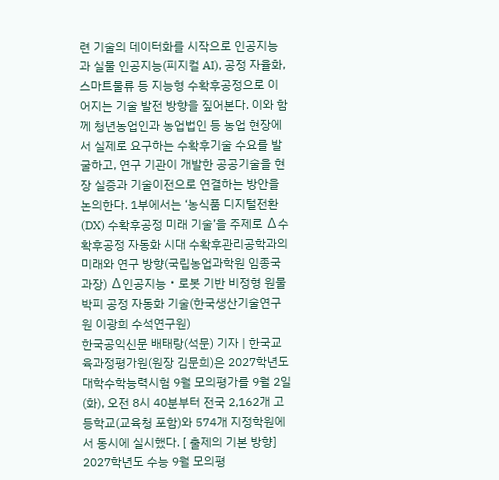련 기술의 데이터화를 시작으로 인공지능과 실물 인공지능(피지컬 AI), 공정 자율화, 스마트물류 등 지능형 수확후공정으로 이어지는 기술 발전 방향을 짚어본다. 이와 함께 청년농업인과 농업법인 등 농업 현장에서 실제로 요구하는 수확후기술 수요를 발굴하고, 연구 기관이 개발한 공공기술을 현장 실증과 기술이전으로 연결하는 방안을 논의한다. 1부에서는 ‘농식품 디지털전환(DX) 수확후공정 미래 기술’을 주제로 ∆수확후공정 자동화 시대 수확후관리공학과의 미래와 연구 방향(국립농업과학원 임종국 과장) ∆인공지능‧로봇 기반 비정형 원물 박피 공정 자동화 기술(한국생산기술연구원 이광희 수석연구원)
한국공익신문 배태랑(석문) 기자 | 한국교육과정평가원(원장 김문희)은 2027학년도 대학수학능력시험 9월 모의평가를 9월 2일(화), 오전 8시 40분부터 전국 2,162개 고등학교(교육청 포함)와 574개 지정학원에서 동시에 실시했다. [ 출제의 기본 방향] 2027학년도 수능 9월 모의평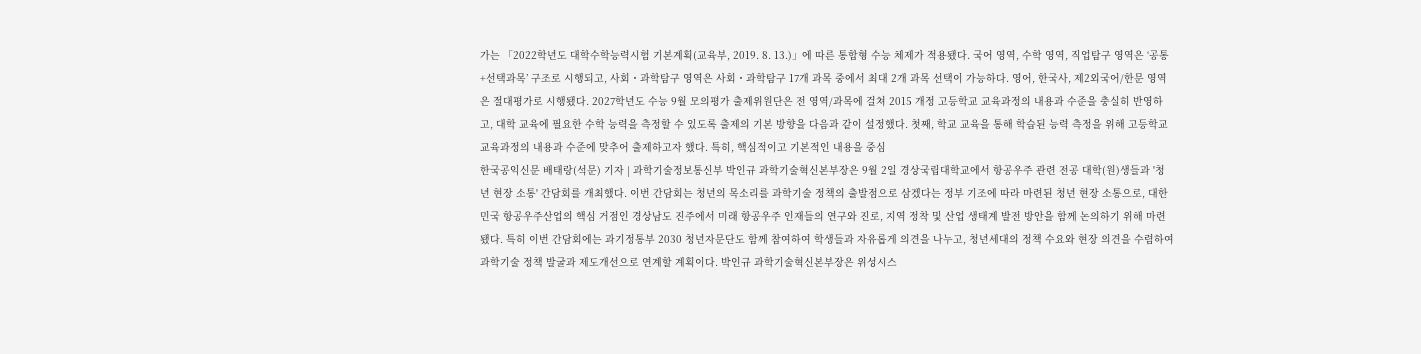가는 「2022학년도 대학수학능력시험 기본계획(교육부, 2019. 8. 13.)」에 따른 통합형 수능 체제가 적용됐다. 국어 영역, 수학 영역, 직업탐구 영역은 ‘공통+선택과목’ 구조로 시행되고, 사회・과학탐구 영역은 사회・과학탐구 17개 과목 중에서 최대 2개 과목 선택이 가능하다. 영어, 한국사, 제2외국어/한문 영역은 절대평가로 시행됐다. 2027학년도 수능 9월 모의평가 출제위원단은 전 영역/과목에 걸쳐 2015 개정 고등학교 교육과정의 내용과 수준을 충실히 반영하고, 대학 교육에 필요한 수학 능력을 측정할 수 있도록 출제의 기본 방향을 다음과 같이 설정했다. 첫째, 학교 교육을 통해 학습된 능력 측정을 위해 고등학교 교육과정의 내용과 수준에 맞추어 출제하고자 했다. 특히, 핵심적이고 기본적인 내용을 중심
한국공익신문 배태랑(석문) 기자 | 과학기술정보통신부 박인규 과학기술혁신본부장은 9월 2일 경상국립대학교에서 항공우주 관련 전공 대학(원)생들과 '청년 현장 소통' 간담회를 개최했다. 이번 간담회는 청년의 목소리를 과학기술 정책의 출발점으로 삼겠다는 정부 기조에 따라 마련된 청년 현장 소통으로, 대한민국 항공우주산업의 핵심 거점인 경상남도 진주에서 미래 항공우주 인재들의 연구와 진로, 지역 정착 및 산업 생태계 발전 방안을 함께 논의하기 위해 마련됐다. 특히 이번 간담회에는 과기정통부 2030 청년자문단도 함께 참여하여 학생들과 자유롭게 의견을 나누고, 청년세대의 정책 수요와 현장 의견을 수렴하여 과학기술 정책 발굴과 제도개선으로 연계할 계획이다. 박인규 과학기술혁신본부장은 위성시스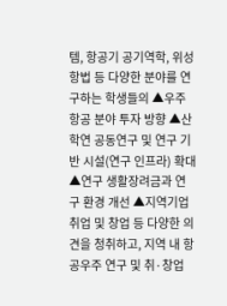템, 항공기 공기역학, 위성항법 등 다양한 분야를 연구하는 학생들의 ▲우주항공 분야 투자 방향 ▲산학연 공동연구 및 연구 기반 시설(연구 인프라) 확대 ▲연구 생활장려금과 연구 환경 개선 ▲지역기업 취업 및 창업 등 다양한 의견을 청취하고, 지역 내 항공우주 연구 및 취·창업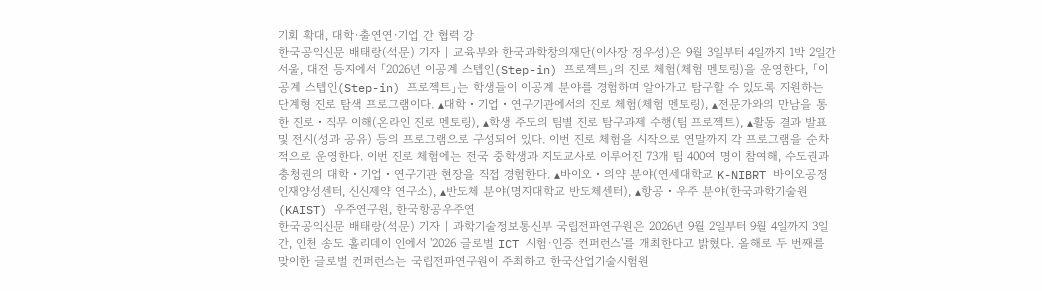기회 확대, 대학·출연연·기업 간 협력 강
한국공익신문 배태랑(석문) 기자 | 교육부와 한국과학창의재단(이사장 정우성)은 9월 3일부터 4일까지 1박 2일간 서울, 대전 등지에서 「2026년 이공계 스텝인(Step-in) 프로젝트」의 진로 체험(체험 멘토링)을 운영한다, 「이공계 스텝인(Step-in) 프로젝트」는 학생들이 이공계 분야를 경험하며 알아가고 탐구할 수 있도록 지원하는 단계형 진로 탐색 프로그램이다. ▴대학・기업・연구기관에서의 진로 체험(체험 멘토링), ▴전문가와의 만남을 통한 진로・직무 이해(온라인 진로 멘토링), ▴학생 주도의 팀별 진로 탐구과제 수행(팀 프로젝트), ▴활동 결과 발표 및 전시(성과 공유) 등의 프로그램으로 구성되어 있다. 이번 진로 체험을 시작으로 연말까지 각 프로그램을 순차적으로 운영한다. 이번 진로 체험에는 전국 중학생과 지도교사로 이루어진 73개 팀 400여 명이 참여해, 수도권과 충청권의 대학・기업・연구기관 현장을 직접 경험한다. ▴바이오・의약 분야(연세대학교 K-NIBRT 바이오공정인재양성센터, 신신제약 연구소), ▴반도체 분야(명지대학교 반도체센터), ▴항공・우주 분야(한국과학기술원(KAIST) 우주연구원, 한국항공우주연
한국공익신문 배태랑(석문) 기자 | 과학기술정보통신부 국립전파연구원은 2026년 9월 2일부터 9월 4일까지 3일간, 인천 송도 홀리데이 인에서 '2026 글로벌 ICT 시험·인증 컨퍼런스'를 개최한다고 밝혔다. 올해로 두 번째를 맞이한 글로벌 컨퍼런스는 국립전파연구원이 주최하고 한국산업기술시험원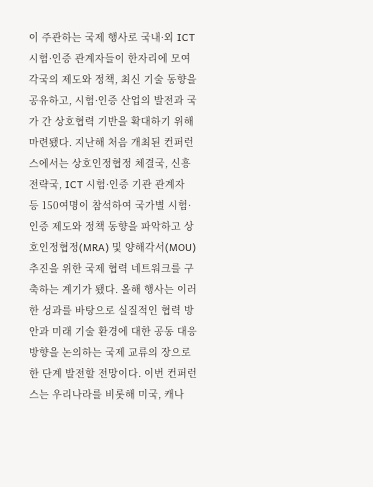이 주관하는 국제 행사로 국내·외 ICT 시험·인증 관계자들이 한자리에 모여 각국의 제도와 정책, 최신 기술 동향을 공유하고, 시험·인증 산업의 발전과 국가 간 상호협력 기반을 확대하기 위해 마련됐다. 지난해 처음 개최된 컨퍼런스에서는 상호인정협정 체결국, 신흥전략국, ICT 시험·인증 기관 관계자 등 150여명이 참석하여 국가별 시험·인증 제도와 정책 동향을 파악하고 상호인정협정(MRA) 및 양해각서(MOU) 추진을 위한 국제 협력 네트워크를 구축하는 계기가 됐다. 올해 행사는 이러한 성과를 바탕으로 실질적인 협력 방안과 미래 기술 환경에 대한 공동 대응 방향을 논의하는 국제 교류의 장으로 한 단계 발전할 전망이다. 이번 컨퍼런스는 우리나라를 비롯해 미국, 캐나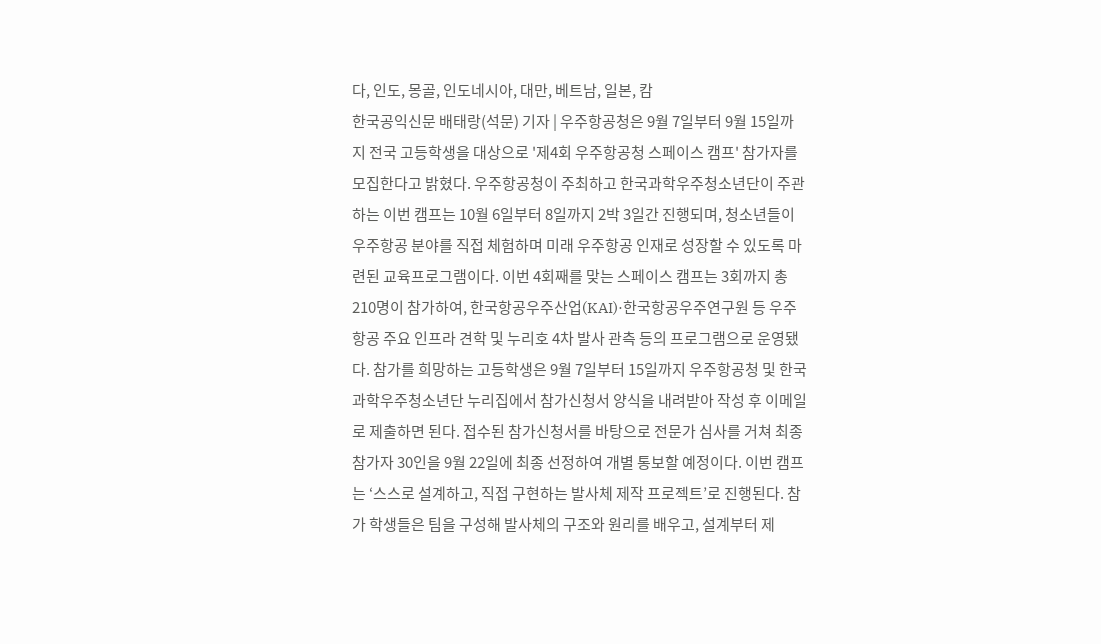다, 인도, 몽골, 인도네시아, 대만, 베트남, 일본, 캄
한국공익신문 배태랑(석문) 기자 | 우주항공청은 9월 7일부터 9월 15일까지 전국 고등학생을 대상으로 '제4회 우주항공청 스페이스 캠프' 참가자를 모집한다고 밝혔다. 우주항공청이 주최하고 한국과학우주청소년단이 주관하는 이번 캠프는 10월 6일부터 8일까지 2박 3일간 진행되며, 청소년들이 우주항공 분야를 직접 체험하며 미래 우주항공 인재로 성장할 수 있도록 마련된 교육프로그램이다. 이번 4회째를 맞는 스페이스 캠프는 3회까지 총 210명이 참가하여, 한국항공우주산업(KAI)·한국항공우주연구원 등 우주항공 주요 인프라 견학 및 누리호 4차 발사 관측 등의 프로그램으로 운영됐다. 참가를 희망하는 고등학생은 9월 7일부터 15일까지 우주항공청 및 한국과학우주청소년단 누리집에서 참가신청서 양식을 내려받아 작성 후 이메일로 제출하면 된다. 접수된 참가신청서를 바탕으로 전문가 심사를 거쳐 최종 참가자 30인을 9월 22일에 최종 선정하여 개별 통보할 예정이다. 이번 캠프는 ‘스스로 설계하고, 직접 구현하는 발사체 제작 프로젝트’로 진행된다. 참가 학생들은 팀을 구성해 발사체의 구조와 원리를 배우고, 설계부터 제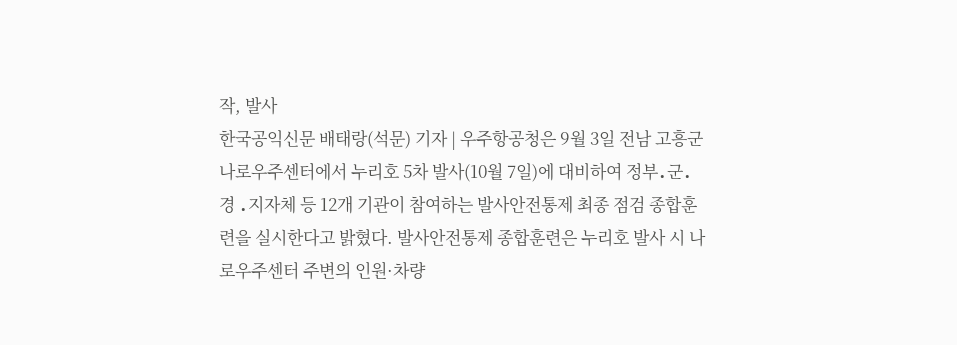작, 발사
한국공익신문 배태랑(석문) 기자 | 우주항공청은 9월 3일 전남 고흥군 나로우주센터에서 누리호 5차 발사(10월 7일)에 대비하여 정부․군․경 ․지자체 등 12개 기관이 참여하는 발사안전통제 최종 점검 종합훈련을 실시한다고 밝혔다. 발사안전통제 종합훈련은 누리호 발사 시 나로우주센터 주변의 인원·차량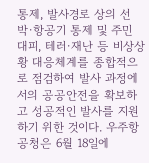통제, 발사경로 상의 선박·항공기 통제 및 주민 대피, 테러·재난 등 비상상황 대응체계를 종합적으로 점검하여 발사 과정에서의 공공안전을 확보하고 성공적인 발사를 지원하기 위한 것이다. 우주항공청은 6월 18일에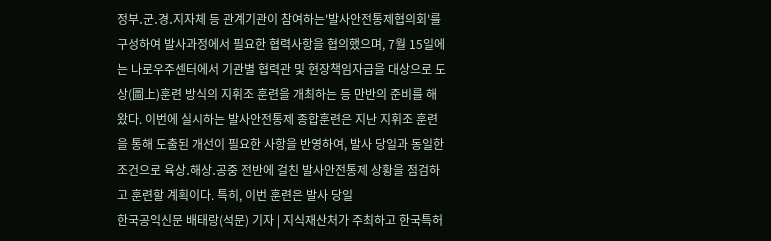정부․군․경․지자체 등 관계기관이 참여하는'발사안전통제협의회'를 구성하여 발사과정에서 필요한 협력사항을 협의했으며, 7월 15일에는 나로우주센터에서 기관별 협력관 및 현장책임자급을 대상으로 도상(圖上)훈련 방식의 지휘조 훈련을 개최하는 등 만반의 준비를 해왔다. 이번에 실시하는 발사안전통제 종합훈련은 지난 지휘조 훈련을 통해 도출된 개선이 필요한 사항을 반영하여, 발사 당일과 동일한 조건으로 육상․해상․공중 전반에 걸친 발사안전통제 상황을 점검하고 훈련할 계획이다. 특히, 이번 훈련은 발사 당일
한국공익신문 배태랑(석문) 기자 | 지식재산처가 주최하고 한국특허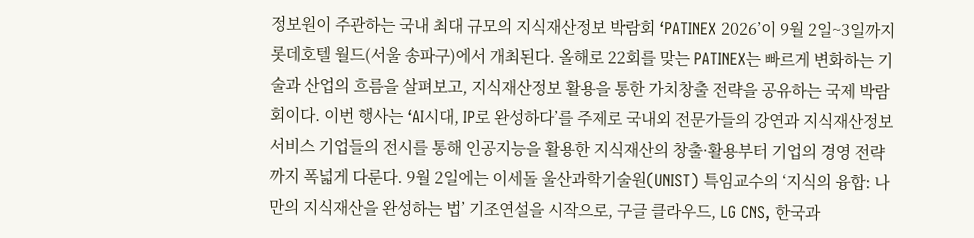정보원이 주관하는 국내 최대 규모의 지식재산정보 박람회 ‘PATINEX 2026’이 9월 2일~3일까지 롯데호텔 월드(서울 송파구)에서 개최된다. 올해로 22회를 맞는 PATINEX는 빠르게 변화하는 기술과 산업의 흐름을 살펴보고, 지식재산정보 활용을 통한 가치창출 전략을 공유하는 국제 박람회이다. 이번 행사는 ‘AI시대, IP로 완성하다’를 주제로 국내외 전문가들의 강연과 지식재산정보 서비스 기업들의 전시를 통해 인공지능을 활용한 지식재산의 창출·활용부터 기업의 경영 전략까지 폭넓게 다룬다. 9월 2일에는 이세돌 울산과학기술원(UNIST) 특임교수의 ‘지식의 융합: 나만의 지식재산을 완성하는 법’ 기조연설을 시작으로, 구글 클라우드, LG CNS, 한국과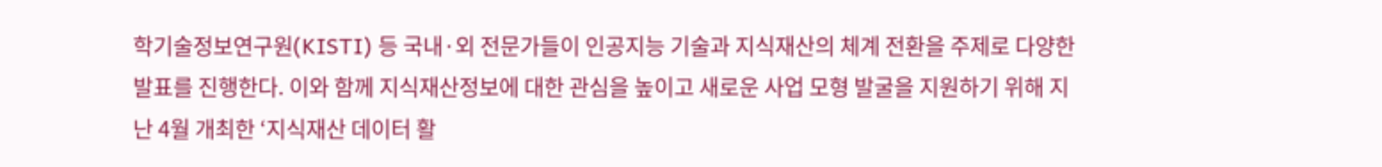학기술정보연구원(KISTI) 등 국내·외 전문가들이 인공지능 기술과 지식재산의 체계 전환을 주제로 다양한 발표를 진행한다. 이와 함께 지식재산정보에 대한 관심을 높이고 새로운 사업 모형 발굴을 지원하기 위해 지난 4월 개최한 ‘지식재산 데이터 활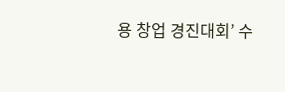용 창업 경진대회’ 수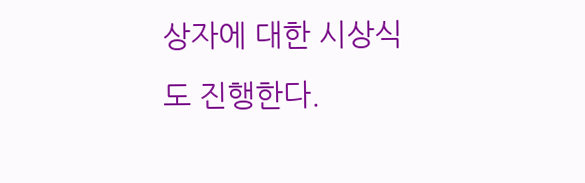상자에 대한 시상식도 진행한다.